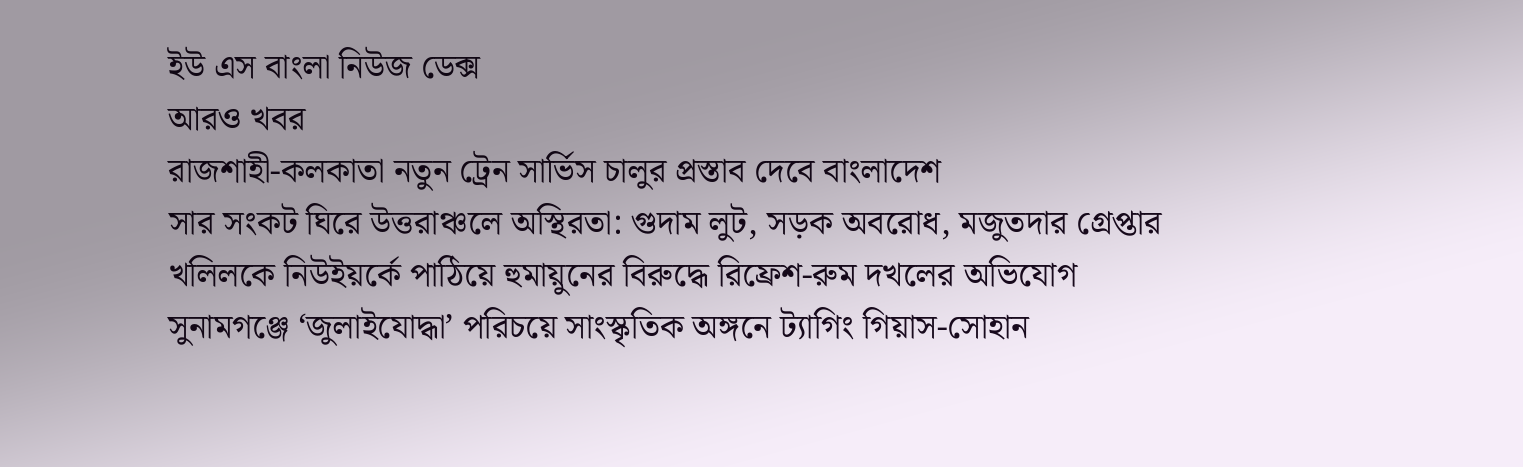ইউ এস বাংলা নিউজ ডেক্স
আরও খবর
রাজশাহী-কলকাতা নতুন ট্রেন সার্ভিস চালুর প্রস্তাব দেবে বাংলাদেশ
সার সংকট ঘিরে উত্তরাঞ্চলে অস্থিরতা: গুদাম লুট, সড়ক অবরোধ, মজুতদার গ্রেপ্তার
খলিলকে নিউইয়র্কে পাঠিয়ে হুমায়ুনের বিরুদ্ধে রিফ্রেশ-রুম দখলের অভিযোগ
সুনামগঞ্জে ‘জুলাইযোদ্ধা’ পরিচয়ে সাংস্কৃতিক অঙ্গনে ট্যাগিং গিয়াস-সোহান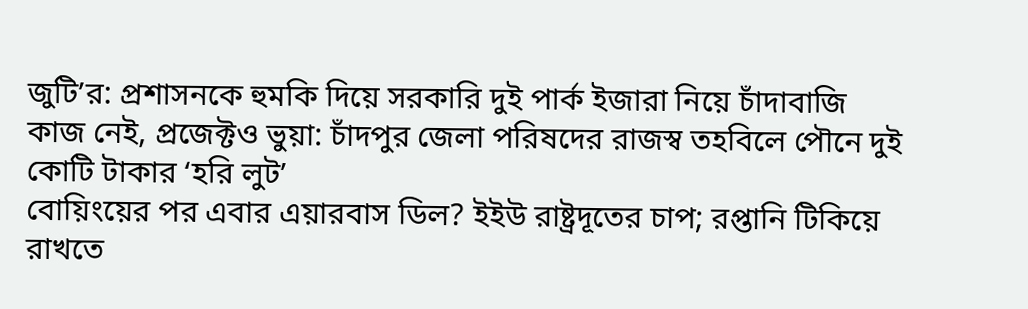জুটি’র: প্রশাসনকে হুমকি দিয়ে সরকারি দুই পার্ক ইজারা নিয়ে চাঁদাবাজি
কাজ নেই, প্রজেক্টও ভুয়া: চাঁদপুর জেলা পরিষদের রাজস্ব তহবিলে পৌনে দুই কোটি টাকার ‘হরি লুট’
বোয়িংয়ের পর এবার এয়ারবাস ডিল? ইইউ রাষ্ট্রদূতের চাপ; রপ্তানি টিকিয়ে রাখতে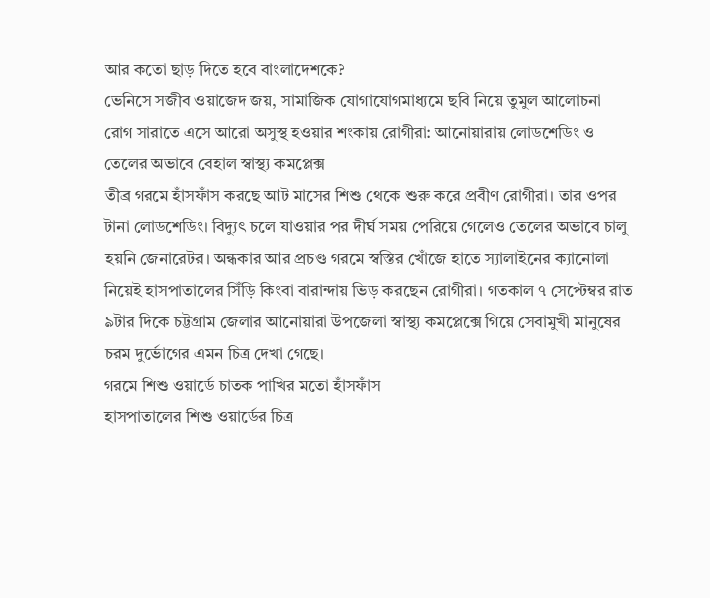আর কতো ছাড় দিতে হবে বাংলাদেশকে?
ভেনিসে সজীব ওয়াজেদ জয়, সামাজিক যোগাযোগমাধ্যমে ছবি নিয়ে তুমুল আলোচনা
রোগ সারাতে এসে আরো অসুস্থ হওয়ার শংকায় রোগীরা: আনোয়ারায় লোডশেডিং ও তেলের অভাবে বেহাল স্বাস্থ্য কমপ্লেক্স
তীব্র গরমে হাঁসফাঁস করছে আট মাসের শিশু থেকে শুরু করে প্রবীণ রোগীরা। তার ওপর টানা লোডশেডিং। বিদ্যুৎ চলে যাওয়ার পর দীর্ঘ সময় পেরিয়ে গেলেও তেলের অভাবে চালু হয়নি জেনারেটর। অন্ধকার আর প্রচণ্ড গরমে স্বস্তির খোঁজে হাতে স্যালাইনের ক্যানোলা নিয়েই হাসপাতালের সিঁড়ি কিংবা বারান্দায় ভিড় করছেন রোগীরা। গতকাল ৭ সেপ্টেম্বর রাত ৯টার দিকে চট্টগ্রাম জেলার আনোয়ারা উপজেলা স্বাস্থ্য কমপ্লেক্সে গিয়ে সেবামুখী মানুষের চরম দুর্ভোগের এমন চিত্র দেখা গেছে।
গরমে শিশু ওয়ার্ডে চাতক পাখির মতো হাঁসফাঁস
হাসপাতালের শিশু ওয়ার্ডের চিত্র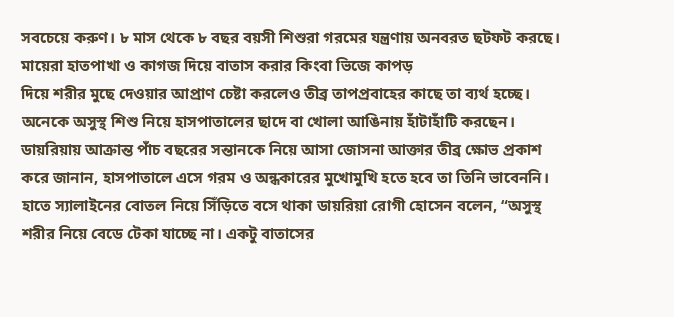সবচেয়ে করুণ। ৮ মাস থেকে ৮ বছর বয়সী শিশুরা গরমের যন্ত্রণায় অনবরত ছটফট করছে। মায়েরা হাতপাখা ও কাগজ দিয়ে বাতাস করার কিংবা ভিজে কাপড়
দিয়ে শরীর মুছে দেওয়ার আপ্রাণ চেষ্টা করলেও তীব্র তাপপ্রবাহের কাছে তা ব্যর্থ হচ্ছে। অনেকে অসুস্থ শিশু নিয়ে হাসপাতালের ছাদে বা খোলা আঙিনায় হাঁটাহাঁটি করছেন। ডায়রিয়ায় আক্রান্ত পাঁচ বছরের সন্তানকে নিয়ে আসা জোসনা আক্তার তীব্র ক্ষোভ প্রকাশ করে জানান, হাসপাতালে এসে গরম ও অন্ধকারের মুখোমুখি হতে হবে তা তিনি ভাবেননি। হাতে স্যালাইনের বোতল নিয়ে সিঁড়িতে বসে থাকা ডায়রিয়া রোগী হোসেন বলেন, “অসুস্থ শরীর নিয়ে বেডে টেকা যাচ্ছে না। একটু বাতাসের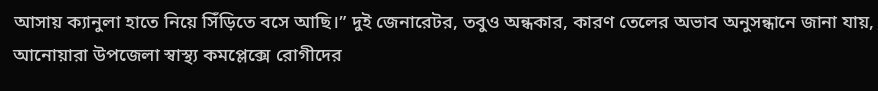আসায় ক্যানুলা হাতে নিয়ে সিঁড়িতে বসে আছি।” দুই জেনারেটর, তবুও অন্ধকার, কারণ তেলের অভাব অনুসন্ধানে জানা যায়, আনোয়ারা উপজেলা স্বাস্থ্য কমপ্লেক্সে রোগীদের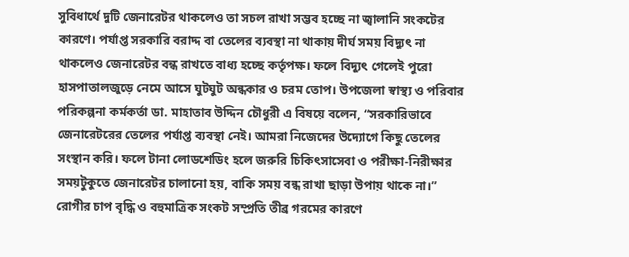সুবিধার্থে দুটি জেনারেটর থাকলেও তা সচল রাখা সম্ভব হচ্ছে না জ্বালানি সংকটের
কারণে। পর্যাপ্ত সরকারি বরাদ্দ বা তেলের ব্যবস্থা না থাকায় দীর্ঘ সময় বিদ্যুৎ না থাকলেও জেনারেটর বন্ধ রাখতে বাধ্য হচ্ছে কর্তৃপক্ষ। ফলে বিদ্যুৎ গেলেই পুরো হাসপাতালজুড়ে নেমে আসে ঘুটঘুট অন্ধকার ও চরম তোপ। উপজেলা স্বাস্থ্য ও পরিবার পরিকল্পনা কর্মকর্তা ডা. মাহাতাব উদ্দিন চৌধুরী এ বিষয়ে বলেন, “সরকারিভাবে জেনারেটরের তেলের পর্যাপ্ত ব্যবস্থা নেই। আমরা নিজেদের উদ্যোগে কিছু তেলের সংস্থান করি। ফলে টানা লোডশেডিং হলে জরুরি চিকিৎসাসেবা ও পরীক্ষা-নিরীক্ষার সময়টুকুতে জেনারেটর চালানো হয়, বাকি সময় বন্ধ রাখা ছাড়া উপায় থাকে না।” রোগীর চাপ বৃদ্ধি ও বহুমাত্রিক সংকট সম্প্রতি তীব্র গরমের কারণে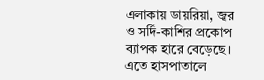এলাকায় ডায়রিয়া, জ্বর ও সর্দি-কাশির প্রকোপ ব্যাপক হারে বেড়েছে। এতে হাসপাতালে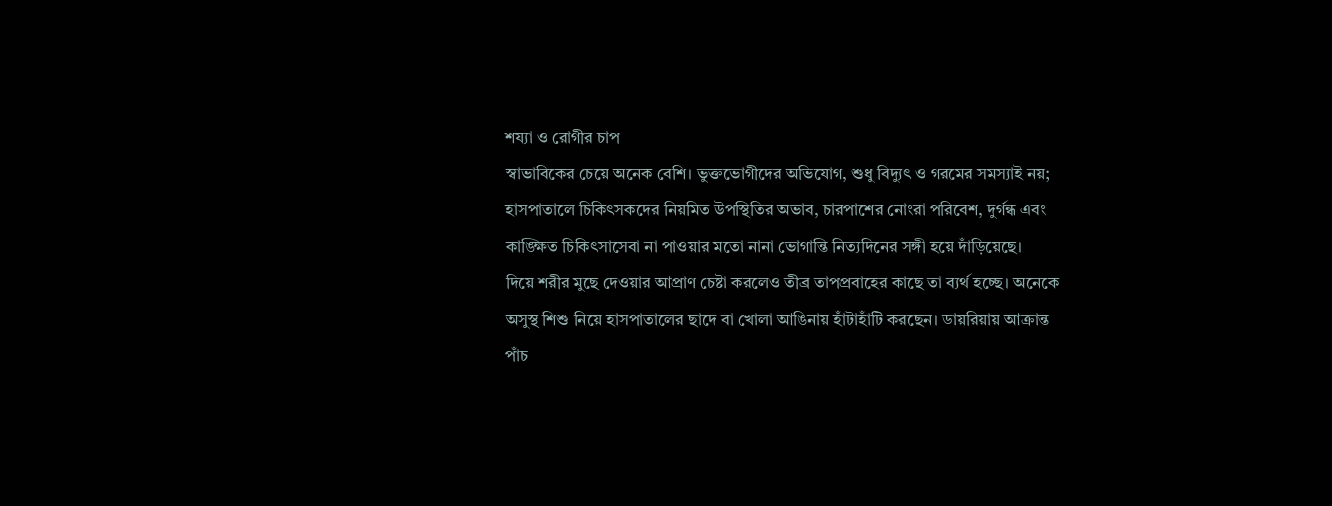শয্যা ও রোগীর চাপ
স্বাভাবিকের চেয়ে অনেক বেশি। ভুক্তভোগীদের অভিযোগ, শুধু বিদ্যুৎ ও গরমের সমস্যাই নয়; হাসপাতালে চিকিৎসকদের নিয়মিত উপস্থিতির অভাব, চারপাশের নোংরা পরিবেশ, দুর্গন্ধ এবং কাঙ্ক্ষিত চিকিৎসাসেবা না পাওয়ার মতো নানা ভোগান্তি নিত্যদিনের সঙ্গী হয়ে দাঁড়িয়েছে।
দিয়ে শরীর মুছে দেওয়ার আপ্রাণ চেষ্টা করলেও তীব্র তাপপ্রবাহের কাছে তা ব্যর্থ হচ্ছে। অনেকে অসুস্থ শিশু নিয়ে হাসপাতালের ছাদে বা খোলা আঙিনায় হাঁটাহাঁটি করছেন। ডায়রিয়ায় আক্রান্ত পাঁচ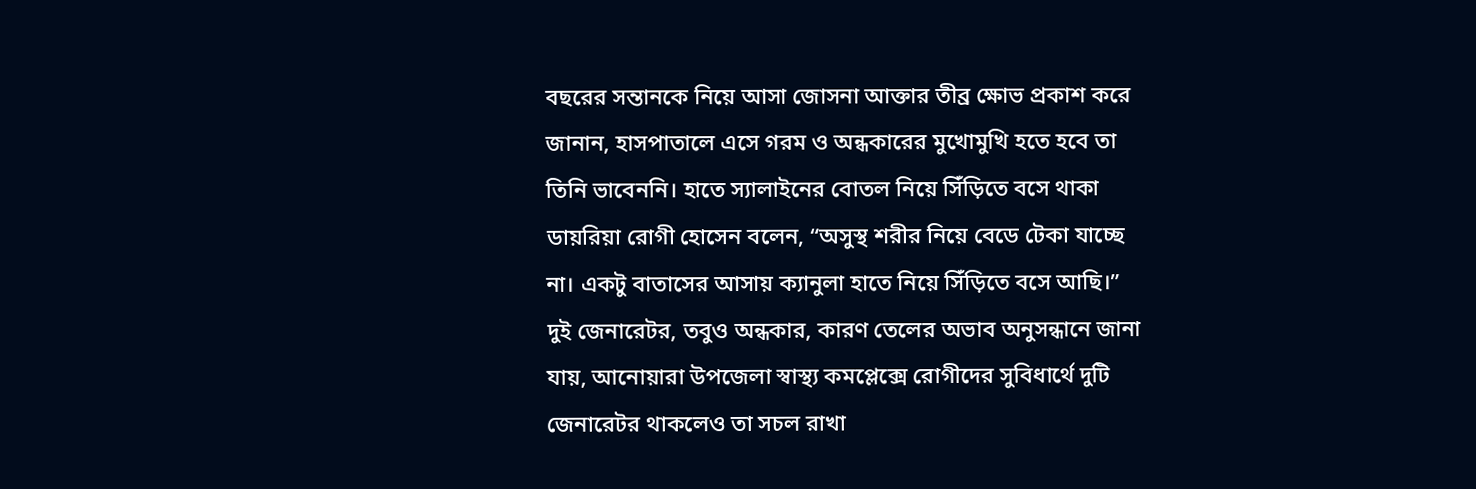বছরের সন্তানকে নিয়ে আসা জোসনা আক্তার তীব্র ক্ষোভ প্রকাশ করে জানান, হাসপাতালে এসে গরম ও অন্ধকারের মুখোমুখি হতে হবে তা তিনি ভাবেননি। হাতে স্যালাইনের বোতল নিয়ে সিঁড়িতে বসে থাকা ডায়রিয়া রোগী হোসেন বলেন, “অসুস্থ শরীর নিয়ে বেডে টেকা যাচ্ছে না। একটু বাতাসের আসায় ক্যানুলা হাতে নিয়ে সিঁড়িতে বসে আছি।” দুই জেনারেটর, তবুও অন্ধকার, কারণ তেলের অভাব অনুসন্ধানে জানা যায়, আনোয়ারা উপজেলা স্বাস্থ্য কমপ্লেক্সে রোগীদের সুবিধার্থে দুটি জেনারেটর থাকলেও তা সচল রাখা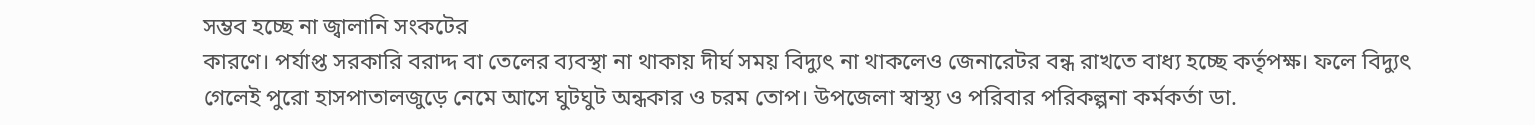সম্ভব হচ্ছে না জ্বালানি সংকটের
কারণে। পর্যাপ্ত সরকারি বরাদ্দ বা তেলের ব্যবস্থা না থাকায় দীর্ঘ সময় বিদ্যুৎ না থাকলেও জেনারেটর বন্ধ রাখতে বাধ্য হচ্ছে কর্তৃপক্ষ। ফলে বিদ্যুৎ গেলেই পুরো হাসপাতালজুড়ে নেমে আসে ঘুটঘুট অন্ধকার ও চরম তোপ। উপজেলা স্বাস্থ্য ও পরিবার পরিকল্পনা কর্মকর্তা ডা.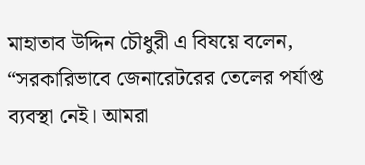মাহাতাব উদ্দিন চৌধুরী এ বিষয়ে বলেন, “সরকারিভাবে জেনারেটরের তেলের পর্যাপ্ত ব্যবস্থা নেই। আমরা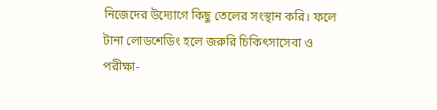নিজেদের উদ্যোগে কিছু তেলের সংস্থান করি। ফলে টানা লোডশেডিং হলে জরুরি চিকিৎসাসেবা ও পরীক্ষা-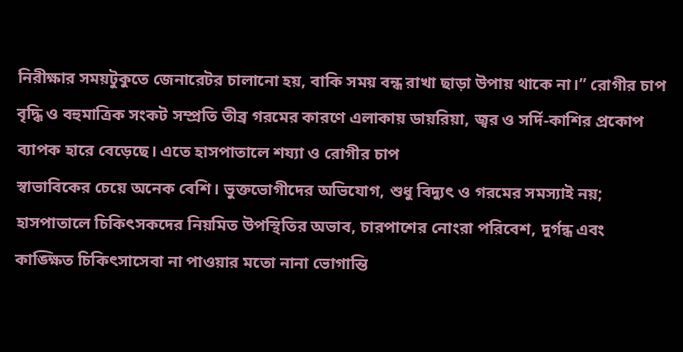নিরীক্ষার সময়টুকুতে জেনারেটর চালানো হয়, বাকি সময় বন্ধ রাখা ছাড়া উপায় থাকে না।” রোগীর চাপ বৃদ্ধি ও বহুমাত্রিক সংকট সম্প্রতি তীব্র গরমের কারণে এলাকায় ডায়রিয়া, জ্বর ও সর্দি-কাশির প্রকোপ ব্যাপক হারে বেড়েছে। এতে হাসপাতালে শয্যা ও রোগীর চাপ
স্বাভাবিকের চেয়ে অনেক বেশি। ভুক্তভোগীদের অভিযোগ, শুধু বিদ্যুৎ ও গরমের সমস্যাই নয়; হাসপাতালে চিকিৎসকদের নিয়মিত উপস্থিতির অভাব, চারপাশের নোংরা পরিবেশ, দুর্গন্ধ এবং কাঙ্ক্ষিত চিকিৎসাসেবা না পাওয়ার মতো নানা ভোগান্তি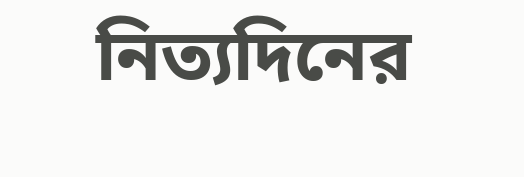নিত্যদিনের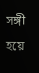সঙ্গী হয়ে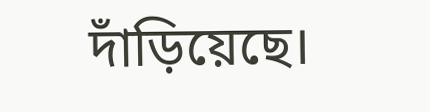দাঁড়িয়েছে।